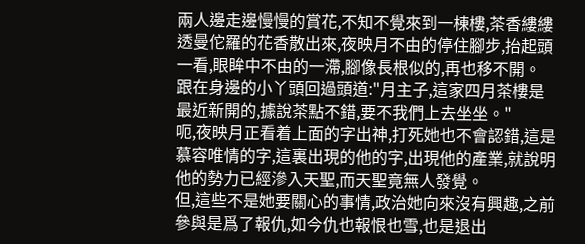兩人邊走邊慢慢的賞花,不知不覺來到一棟樓,茶香縷縷透曼佗羅的花香散出來,夜映月不由的停住腳步,抬起頭一看,眼眸中不由的一滯,腳像長根似的,再也移不開。
跟在身邊的小丫頭回過頭道:"月主子,這家四月茶樓是最近新開的,據說茶點不錯,要不我們上去坐坐。"
呃,夜映月正看着上面的字出神,打死她也不會認錯,這是慕容唯情的字,這裏出現的他的字,出現他的產業,就說明他的勢力已經滲入天聖,而天聖竟無人發覺。
但,這些不是她要關心的事情,政治她向來沒有興趣,之前參與是爲了報仇,如今仇也報恨也雪,也是退出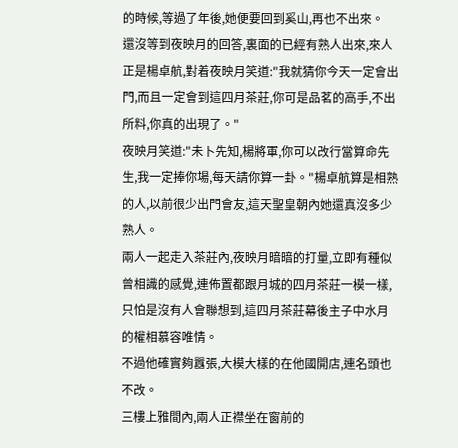的時候,等過了年後,她便要回到奚山,再也不出來。
還沒等到夜映月的回答,裏面的已經有熟人出來,來人正是楊卓航,對着夜映月笑道:"我就猜你今天一定會出門,而且一定會到這四月茶莊,你可是品茗的高手,不出所料,你真的出現了。"
夜映月笑道:"未卜先知,楊將軍,你可以改行當算命先生,我一定捧你場,每天請你算一卦。"楊卓航算是相熟的人,以前很少出門會友,這天聖皇朝內她還真沒多少熟人。
兩人一起走入茶莊內,夜映月暗暗的打量,立即有種似曾相識的感覺,連佈置都跟月城的四月茶莊一模一樣,只怕是沒有人會聯想到,這四月茶莊幕後主子中水月的權相慕容唯情。
不過他確實夠囂張,大模大樣的在他國開店,連名頭也不改。
三樓上雅間內,兩人正襟坐在窗前的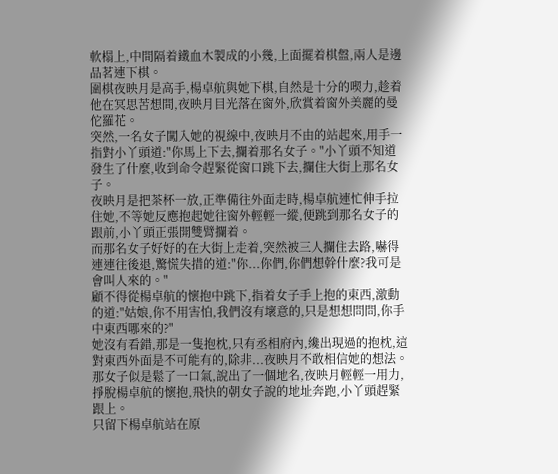軟榻上,中間隔着鐵血木製成的小幾,上面擺着棋盤,兩人是邊品茗連下棋。
圍棋夜映月是高手,楊卓航與她下棋,自然是十分的喫力,趁着他在冥思苦想間,夜映月目光落在窗外,欣賞着窗外美麗的曼佗羅花。
突然,一名女子闖入她的視線中,夜映月不由的站起來,用手一指對小丫頭道:"你馬上下去,攔着那名女子。"小丫頭不知道發生了什麼,收到命令趕緊從窗口跳下去,攔住大街上那名女子。
夜映月是把茶杯一放,正準備往外面走時,楊卓航連忙伸手拉住她,不等她反應抱起她往窗外輕輕一縱,便跳到那名女子的跟前,小丫頭正張開雙臂攔着。
而那名女子好好的在大街上走着,突然被三人攔住去路,嚇得連連往後退,驚慌失措的道:"你...你們,你們想幹什麼?我可是會叫人來的。"
顧不得從楊卓航的懷抱中跳下,指着女子手上抱的東西,激動的道:"姑娘,你不用害怕,我們沒有壞意的,只是想想問問,你手中東西哪來的?"
她沒有看錯,那是一隻抱枕,只有丞相府內,纔出現過的抱枕,這對東西外面是不可能有的,除非...夜映月不敢相信她的想法。
那女子似是鬆了一口氣,說出了一個地名,夜映月輕輕一用力,掙脫楊卓航的懷抱,飛快的朝女子說的地址奔跑,小丫頭趕緊跟上。
只留下楊卓航站在原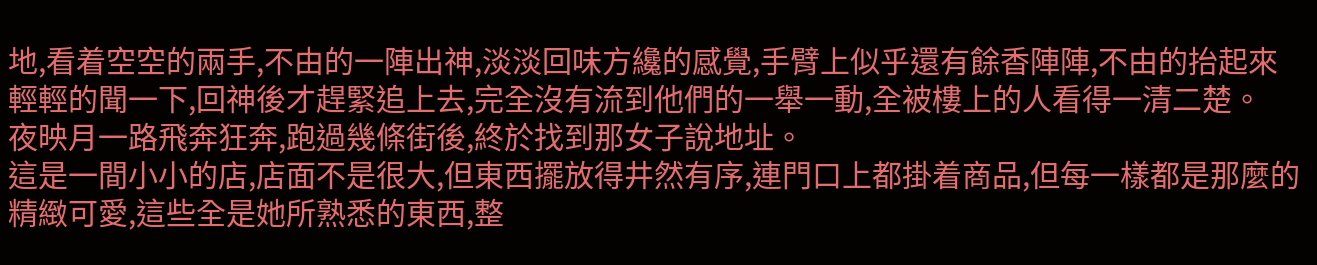地,看着空空的兩手,不由的一陣出神,淡淡回味方纔的感覺,手臂上似乎還有餘香陣陣,不由的抬起來輕輕的聞一下,回神後才趕緊追上去,完全沒有流到他們的一舉一動,全被樓上的人看得一清二楚。
夜映月一路飛奔狂奔,跑過幾條街後,終於找到那女子說地址。
這是一間小小的店,店面不是很大,但東西擺放得井然有序,連門口上都掛着商品,但每一樣都是那麼的精緻可愛,這些全是她所熟悉的東西,整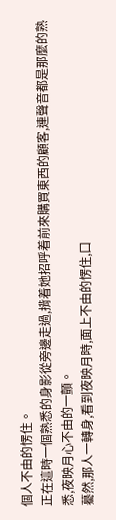個人不由的愣住。
正在這時一個熟悉的身影從旁邊走過,揹着她招呼着前來購買東西的顧客,連聲音都是那麼的熟悉,夜映月心不由的一顫。
驀然,那人一轉身,看到夜映月時,面上不由的愣住,口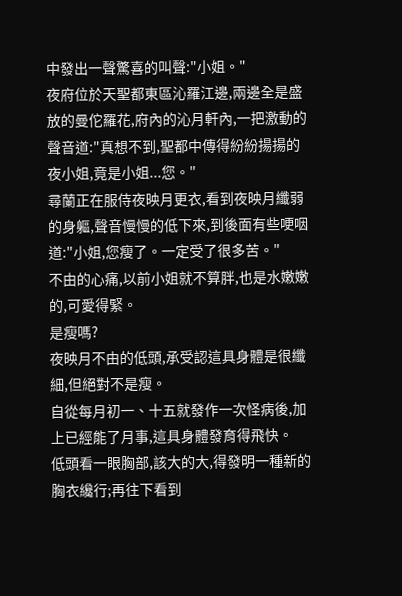中發出一聲驚喜的叫聲:"小姐。"
夜府位於天聖都東區沁羅江邊,兩邊全是盛放的曼佗羅花,府內的沁月軒內,一把激動的聲音道:"真想不到,聖都中傳得紛紛揚揚的夜小姐,竟是小姐...您。"
尋蘭正在服侍夜映月更衣,看到夜映月纖弱的身軀,聲音慢慢的低下來,到後面有些哽咽道:"小姐,您瘦了。一定受了很多苦。"
不由的心痛,以前小姐就不算胖,也是水嫩嫩的,可愛得緊。
是瘦嗎?
夜映月不由的低頭,承受認這具身體是很纖細,但絕對不是瘦。
自從每月初一、十五就發作一次怪病後,加上已經能了月事,這具身體發育得飛快。
低頭看一眼胸部,該大的大,得發明一種新的胸衣纔行;再往下看到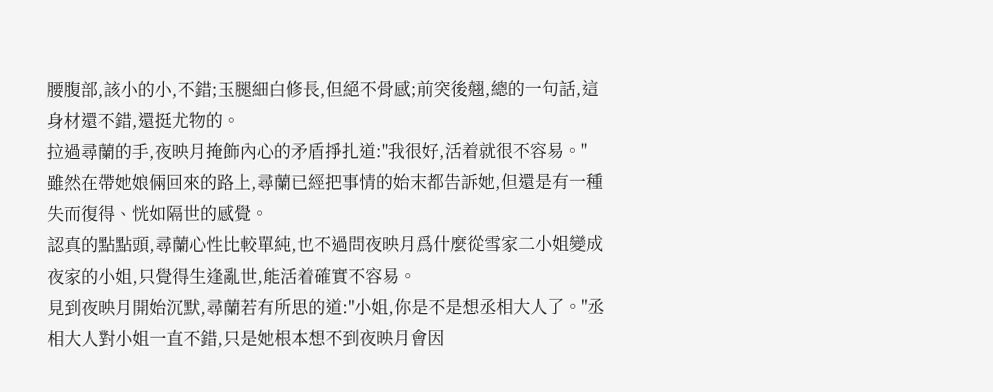腰腹部,該小的小,不錯;玉腿細白修長,但絕不骨感;前突後翹,總的一句話,這身材還不錯,還挺尤物的。
拉過尋蘭的手,夜映月掩飾內心的矛盾掙扎道:"我很好,活着就很不容易。"
雖然在帶她娘倆回來的路上,尋蘭已經把事情的始末都告訴她,但還是有一種失而復得、恍如隔世的感覺。
認真的點點頭,尋蘭心性比較單純,也不過問夜映月爲什麼從雪家二小姐變成夜家的小姐,只覺得生逢亂世,能活着確實不容易。
見到夜映月開始沉默,尋蘭若有所思的道:"小姐,你是不是想丞相大人了。"丞相大人對小姐一直不錯,只是她根本想不到夜映月會因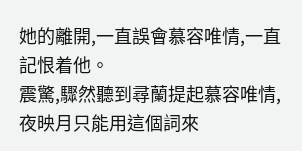她的離開,一直誤會慕容唯情,一直記恨着他。
震驚,驟然聽到尋蘭提起慕容唯情,夜映月只能用這個詞來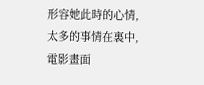形容她此時的心情,太多的事情在裏中,電影畫面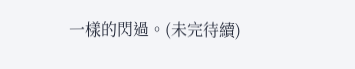一樣的閃過。(未完待續)